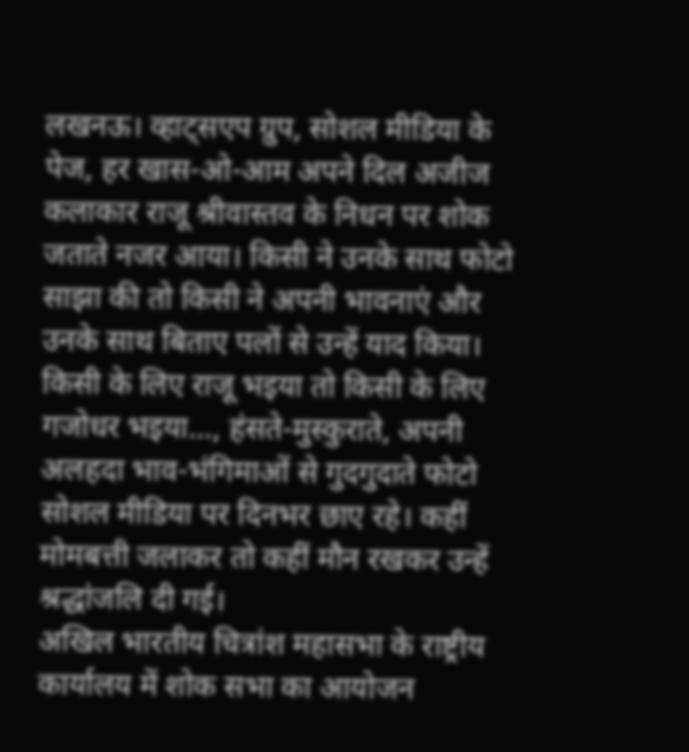लखनऊ। व्हाट्सएप ग्रुप, सोशल मीडिया के पेज, हर खास-ओ-आम अपने दिल अजीज कलाकार राजू श्रीवास्तव के निधन पर शोक जताते नजर आया। किसी ने उनके साथ फोटो साझा की तो किसी ने अपनी भावनाएं और उनके साथ बिताए पलों से उन्हें याद किया। किसी के लिए राजू भइया तो किसी के लिए गजोधर भइया..., हंसते-मुस्कुराते, अपनी अलहदा भाव-भंगिमाओं से गुदगुदाते फोटो सोशल मीडिया पर दिनभर छाए रहे। कहीं मोमबत्ती जलाकर तो कहीं मौन रखकर उन्हें श्रद्धांजलि दी गई।
अखिल भारतीय चित्रांश महासभा के राष्ट्रीय कार्यालय में शोक सभा का आयोजन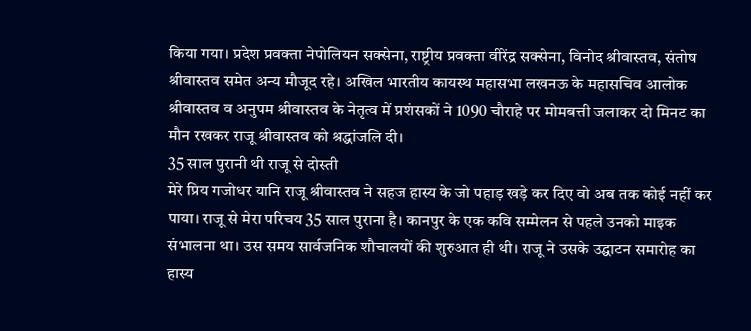किया गया। प्रदेश प्रवक्ता नेपोलियन सक्सेना, राष्ट्रीय प्रवक्ता वीरेंद्र सक्सेना, विनोद श्रीवास्तव, संतोष श्रीवास्तव समेत अन्य मौजूद रहे। अखिल भारतीय कायस्थ महासभा लखनऊ के महासचिव आलोक श्रीवास्तव व अनुपम श्रीवास्तव के नेतृत्व में प्रशंसकों ने 1090 चौराहे पर मोमबत्ती जलाकर दो मिनट का मौन रखकर राजू श्रीवास्तव को श्रद्धांजलि दी।
35 साल पुरानी थी राजू से दोस्ती
मेरे प्रिय गजोधर यानि राजू श्रीवास्तव ने सहज हास्य के जो पहाड़ खड़े कर दिए वो अब तक कोई नहीं कर पाया। राजू से मेरा परिचय 35 साल पुराना है। कानपुर के एक कवि सम्मेलन से पहले उनको माइक संभालना था। उस समय सार्वजनिक शौचालयों की शुरुआत ही थी। राजू ने उसके उद्घाटन समारोह का हास्य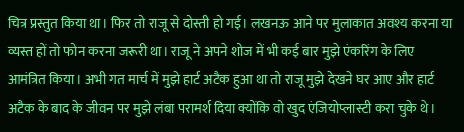चित्र प्रस्तुत किया था। फिर तो राजू से दोस्ती हो गई। लखनऊ आने पर मुलाकात अवश्य करना या व्यस्त हों तो फोन करना जरूरी था। राजू ने अपने शोज में भी कई बार मुझे एंकरिंग के लिए आमंत्रित किया। अभी गत मार्च में मुझे हार्ट अटैक हुआ था तो राजू मुझे देखने घर आए और हार्ट अटैक के बाद के जीवन पर मुझे लंबा परामर्श दिया क्योंकि वो खुद एंजियोप्लास्टी करा चुके थे।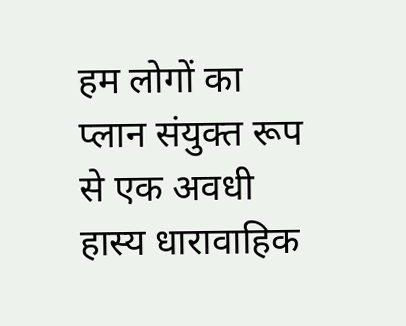हम लोगों का प्लान संयुक्त रूप से एक अवधी हास्य धारावाहिक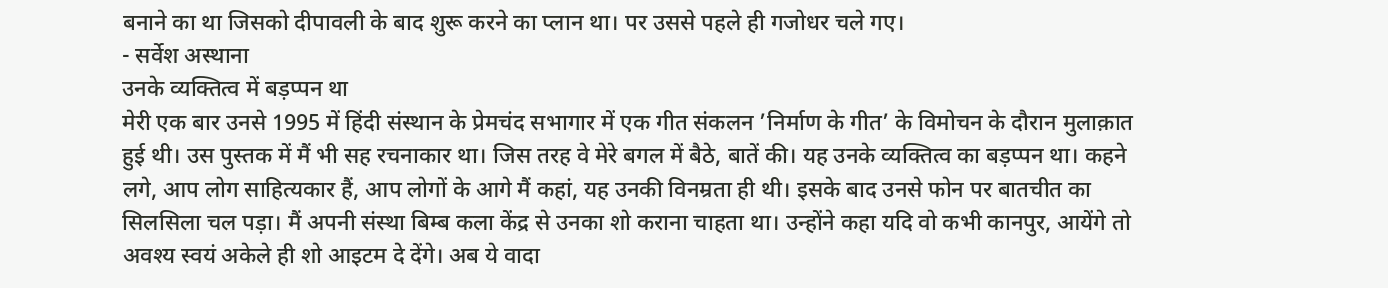बनाने का था जिसको दीपावली के बाद शुरू करने का प्लान था। पर उससे पहले ही गजोधर चले गए।
- सर्वेश अस्थाना
उनके व्यक्तित्व में बड़प्पन था
मेरी एक बार उनसे 1995 में हिंदी संस्थान के प्रेमचंद सभागार में एक गीत संकलन ’निर्माण के गीत’ के विमोचन के दौरान मुलाक़ात हुई थी। उस पुस्तक में मैं भी सह रचनाकार था। जिस तरह वे मेरे बगल में बैठे, बातें की। यह उनके व्यक्तित्व का बड़प्पन था। कहने लगे, आप लोग साहित्यकार हैं, आप लोगों के आगे मैं कहां, यह उनकी विनम्रता ही थी। इसके बाद उनसे फोन पर बातचीत का सिलसिला चल पड़ा। मैं अपनी संस्था बिम्ब कला केंद्र से उनका शो कराना चाहता था। उन्होंने कहा यदि वो कभी कानपुर, आयेंगे तो अवश्य स्वयं अकेले ही शो आइटम दे देंगे। अब ये वादा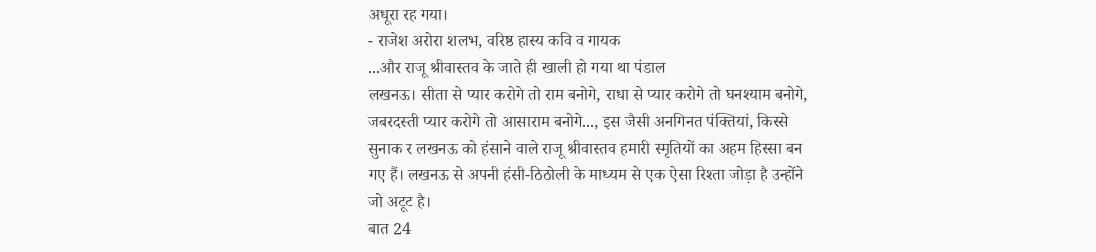अधूरा रह गया।
- राजेश अरोरा शलभ, वरिष्ठ हास्य कवि व गायक
...और राजू श्रीवास्तव के जाते ही खाली हो गया था पंडाल
लखनऊ। सीता से प्यार करोगे तो राम बनोगे, राधा से प्यार करोगे तो घनश्याम बनोगे, जबरदस्ती प्यार करोगे तो आसाराम बनोगे..., इस जैसी अनगिनत पंक्तियां, किस्से सुनाक र लखनऊ को हंसाने वाले राजू श्रीवास्तव हमारी स्मृतियों का अहम हिस्सा बन गए हैं। लखनऊ से अपनी हंसी-ठिठोली के माध्यम से एक ऐसा रिश्ता जोड़ा है उन्होंने जो अटूट है।
बात 24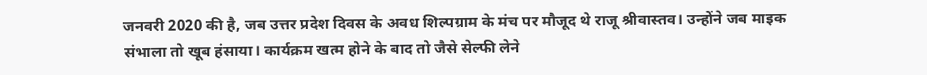जनवरी 2020 की है, जब उत्तर प्रदेश दिवस के अवध शिल्पग्राम के मंच पर मौजूद थे राजू श्रीवास्तव। उन्होंने जब माइक संभाला तो खूब हंसाया। कार्यक्रम खत्म होने के बाद तो जैसे सेल्फी लेने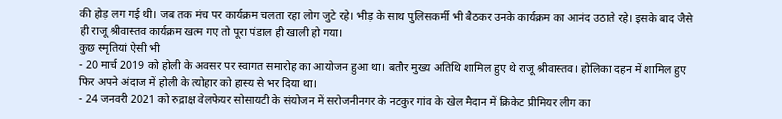की होड़ लग गई थी। जब तक मंच पर कार्यक्रम चलता रहा लोग जुटे रहे। भीड़ के साथ पुलिसकर्मी भी बैठकर उनके कार्यक्रम का आनंद उठाते रहे। इसके बाद जैसे ही राजू श्रीवास्तव कार्यक्रम खत्म गए तो पूरा पंडाल ही खाली हो गया।
कुछ स्मृतियां ऐसी भी
- 20 मार्च 2019 को होली के अवसर पर स्वागत समारोह का आयोजन हुआ था। बतौर मुख्य अतिथि शामिल हुए थे राजू श्रीवास्तव। होलिका दहन में शामिल हुए फिर अपने अंदाज में होली के त्योहार को हास्य से भर दिया था।
- 24 जनवरी 2021 को रुद्राक्ष वेलफेयर सोसायटी के संयोजन में सरोजनीनगर के नटकुर गांव के खेल मैदान में क्रिकेट प्रीमियर लीग का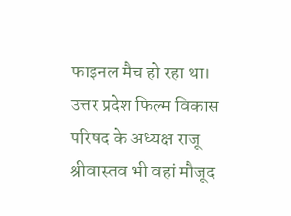फाइनल मैच हो रहा था। उत्तर प्रदेश फिल्म विकास परिषद के अध्यक्ष राजू श्रीवास्तव भी वहां मौजूद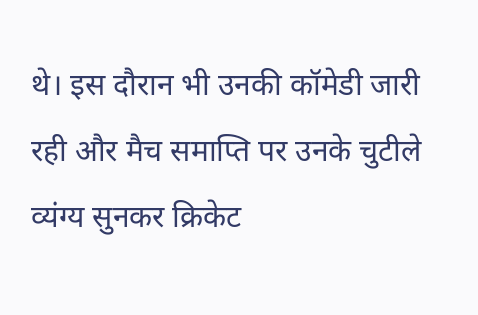थे। इस दौरान भी उनकी कॉमेडी जारी रही और मैच समाप्ति पर उनके चुटीले व्यंग्य सुनकर क्रिकेट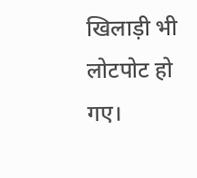खिलाड़ी भी लोटपोट हो गए।